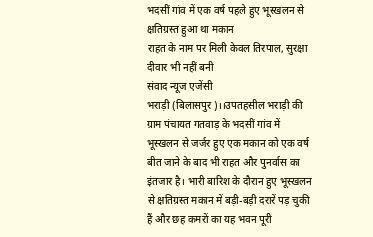भदसीं गांव में एक वर्ष पहले हुए भूस्खलन से क्षतिग्रस्त हुआ था मकान
राहत के नाम पर मिली केवल तिरपाल, सुरक्षा दीवार भी नहीं बनी
संवाद न्यूज एजेंसी
भराड़ी (बिलासपुर)।।उपतहसील भराड़ी की ग्राम पंचायत गतवाड़ के भदसीं गांव में भूस्खलन से जर्जर हुए एक मकान को एक वर्ष बीत जाने के बाद भी राहत और पुनर्वास का इंतजार है। भारी बारिश के दौरान हुए भूस्खलन से क्षतिग्रस्त मकान में बड़ी-बड़ी दरारें पड़ चुकी हैं और छह कमरों का यह भवन पूरी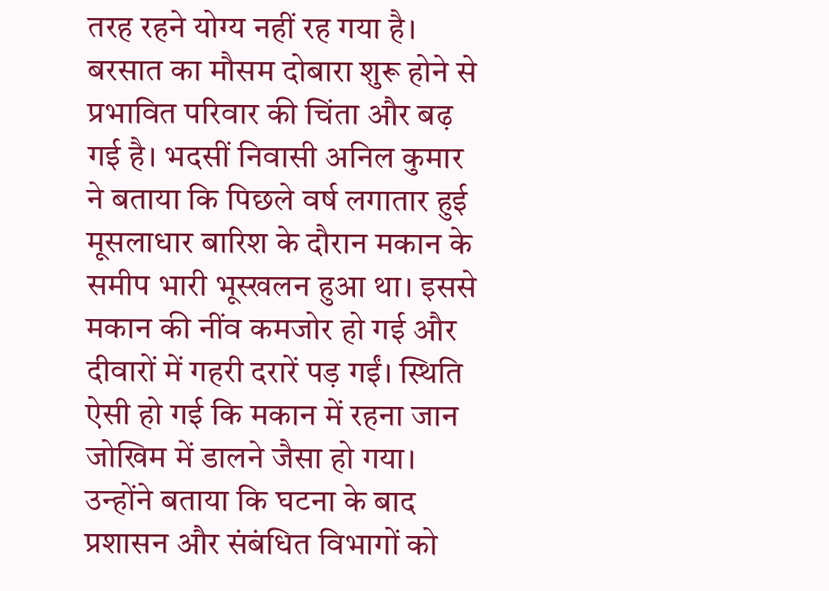तरह रहने योग्य नहीं रह गया है।
बरसात का मौसम दोबारा शुरू होने से प्रभावित परिवार की चिंता और बढ़ गई है। भदसीं निवासी अनिल कुमार ने बताया कि पिछले वर्ष लगातार हुई मूसलाधार बारिश के दौरान मकान के समीप भारी भूस्खलन हुआ था। इससे मकान की नींव कमजोर हो गई और दीवारों में गहरी दरारें पड़ गईं। स्थिति ऐसी हो गई कि मकान में रहना जान जोखिम में डालने जैसा हो गया। उन्होंने बताया कि घटना के बाद प्रशासन और संबंधित विभागों को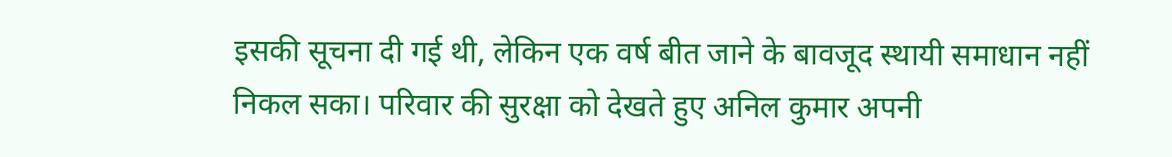इसकी सूचना दी गई थी, लेकिन एक वर्ष बीत जाने के बावजूद स्थायी समाधान नहीं निकल सका। परिवार की सुरक्षा को देखते हुए अनिल कुमार अपनी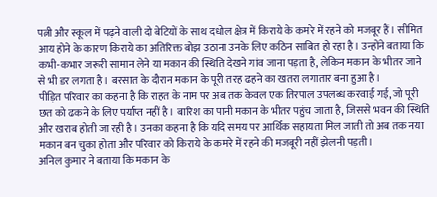पत्नी और स्कूल में पढ़ने वाली दो बेटियों के साथ दधोल क्षेत्र में किराये के कमरे में रहने को मजबूर हैं। सीमित आय होने के कारण किराये का अतिरिक्त बोझ उठाना उनके लिए कठिन साबित हो रहा है। उन्होंने बताया कि कभी-कभार जरूरी सामान लेने या मकान की स्थिति देखने गांव जाना पड़ता है, लेकिन मकान के भीतर जाने से भी डर लगता है। बरसात के दौरान मकान के पूरी तरह ढहने का खतरा लगातार बना हुआ है।
पीड़ित परिवार का कहना है कि राहत के नाम पर अब तक केवल एक तिरपाल उपलब्ध करवाई गई, जो पूरी छत को ढकने के लिए पर्याप्त नहीं है। बारिश का पानी मकान के भीतर पहुंच जाता है, जिससे भवन की स्थिति और खराब होती जा रही है। उनका कहना है कि यदि समय पर आर्थिक सहायता मिल जाती तो अब तक नया मकान बन चुका होता और परिवार को किराये के कमरे में रहने की मजबूरी नहीं झेलनी पड़ती।
अनिल कुमार ने बताया कि मकान के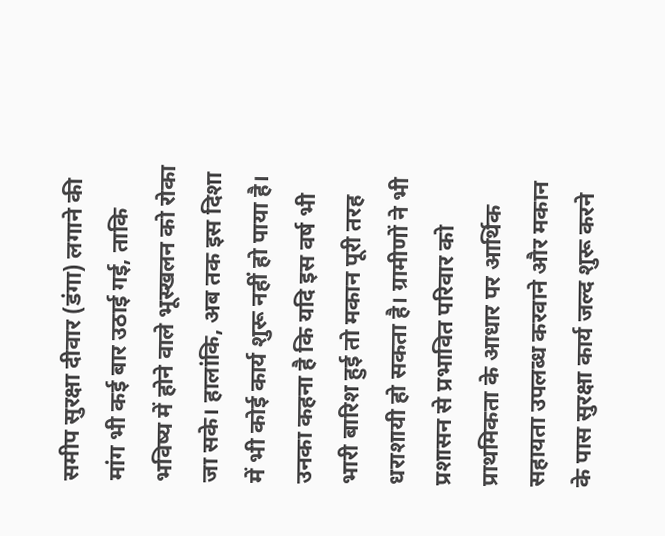समीप सुरक्षा दीवार (डंगा) लगाने की मांग भी कई बार उठाई गई, ताकि भविष्य में होने वाले भूस्खलन को रोका जा सके। हालांकि, अब तक इस दिशा में भी कोई कार्य शुरू नहीं हो पाया है। उनका कहना है कि यदि इस वर्ष भी भारी बारिश हुई तो मकान पूरी तरह धराशायी हो सकता है। ग्रामीणों ने भी प्रशासन से प्रभावित परिवार को प्राथमिकता के आधार पर आर्थिक सहायता उपलब्ध करवाने और मकान के पास सुरक्षा कार्य जल्द शुरू करने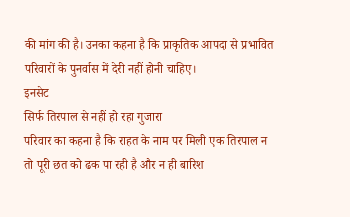की मांग की है। उनका कहना है कि प्राकृतिक आपदा से प्रभावित परिवारों के पुनर्वास में देरी नहीं होनी चाहिए।
इनसेट
सिर्फ तिरपाल से नहीं हो रहा गुजारा
परिवार का कहना है कि राहत के नाम पर मिली एक तिरपाल न तो पूरी छत को ढक पा रही है और न ही बारिश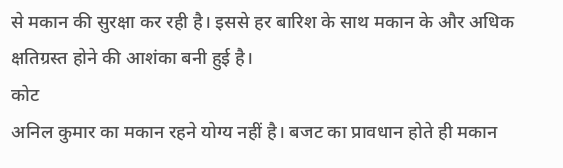से मकान की सुरक्षा कर रही है। इससे हर बारिश के साथ मकान के और अधिक क्षतिग्रस्त होने की आशंका बनी हुई है।
कोट
अनिल कुमार का मकान रहने योग्य नहीं है। बजट का प्रावधान होते ही मकान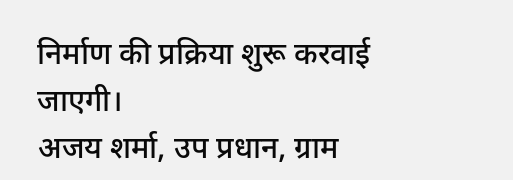निर्माण की प्रक्रिया शुरू करवाई जाएगी।
अजय शर्मा, उप प्रधान, ग्राम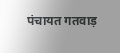पंचायत गतवाड़